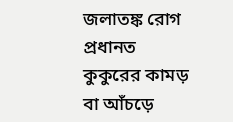জলাতঙ্ক রোগ প্রধানত কুকুরের কামড় বা আঁচড়ে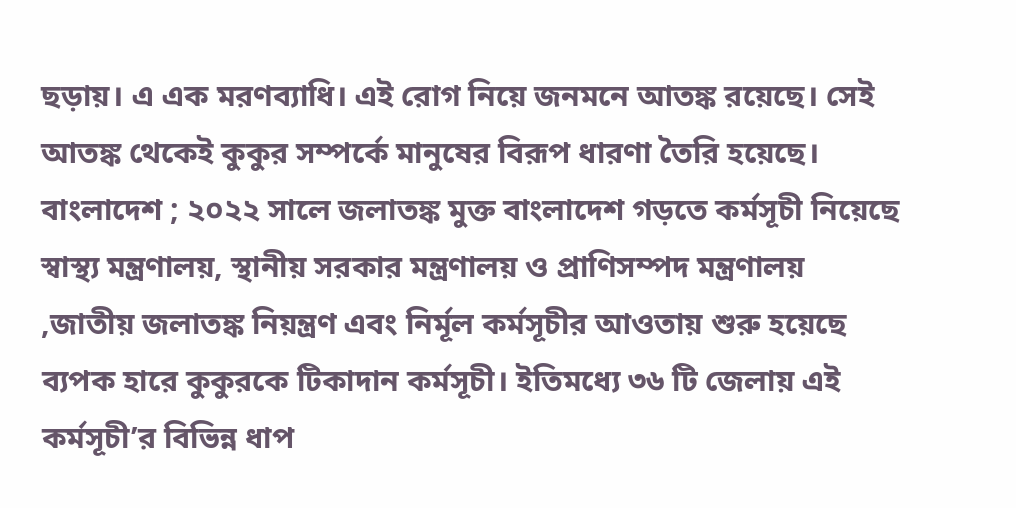ছড়ায়। এ এক মরণব্যাধি। এই রোগ নিয়ে জনমনে আতঙ্ক রয়েছে। সেই আতঙ্ক থেকেই কুকুর সম্পর্কে মানুষের বিরূপ ধারণা তৈরি হয়েছে। বাংলাদেশ ; ২০২২ সালে জলাতঙ্ক মুক্ত বাংলাদেশ গড়তে কর্মসূচী নিয়েছে স্বাস্থ্য মন্ত্রণালয়, স্থানীয় সরকার মন্ত্রণালয় ও প্রাণিসম্পদ মন্ত্রণালয় ,জাতীয় জলাতঙ্ক নিয়ন্ত্রণ এবং নির্মূল কর্মসূচীর আওতায় শুরু হয়েছে ব্যপক হারে কুকুরকে টিকাদান কর্মসূচী। ইতিমধ্যে ৩৬ টি জেলায় এই কর্মসূচী’র বিভিন্ন ধাপ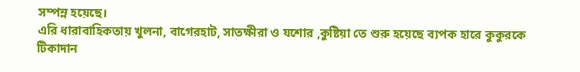সম্পন্ন হয়েছে।
এরি ধারাবাহিকতায় খুলনা, বাগেরহাট, সাতক্ষীরা ও যশোর ,কুষ্টিয়া তে শুরু হয়েছে ব্যপক হারে কুকুরকে টিকাদান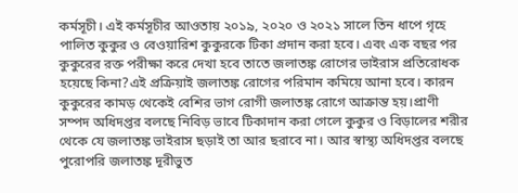কর্মসূচী। এই কর্মসূচীর আওতায় ২০১৯, ২০২০ ও ২০২১ সালে তিন ধাপে গৃহে পালিত কুকুর ও বেওয়ারিশ কুকুরকে টিকা প্রদান করা হবে। এবং এক বছর পর কুকুরের রক্ত পরীক্ষা করে দেখা হবে তাতে জলাতঙ্ক রোগের ভাইরাস প্রতিরোধক হয়েছে কিনা?এই প্রক্রিয়াই জলাতঙ্ক রোগের পরিমান কমিয়ে আনা হবে। কারন কুকুরের কামড় থেকেই বেশির ভাগ রোগী জলাতঙ্ক রোগে আক্রান্ত হয়।প্রাণী সম্পদ অধিদপ্তর বলছে নিবিড় ভাবে টিকাদান করা গেলে কুকুর ও বিড়ালের শরীর থেকে যে জলাতঙ্ক ভাইরাস ছড়াই তা আর ছরাবে না। আর স্বাস্থ্য অধিদপ্তর বলছে পুরোপরি জলাতঙ্ক দূরীভুত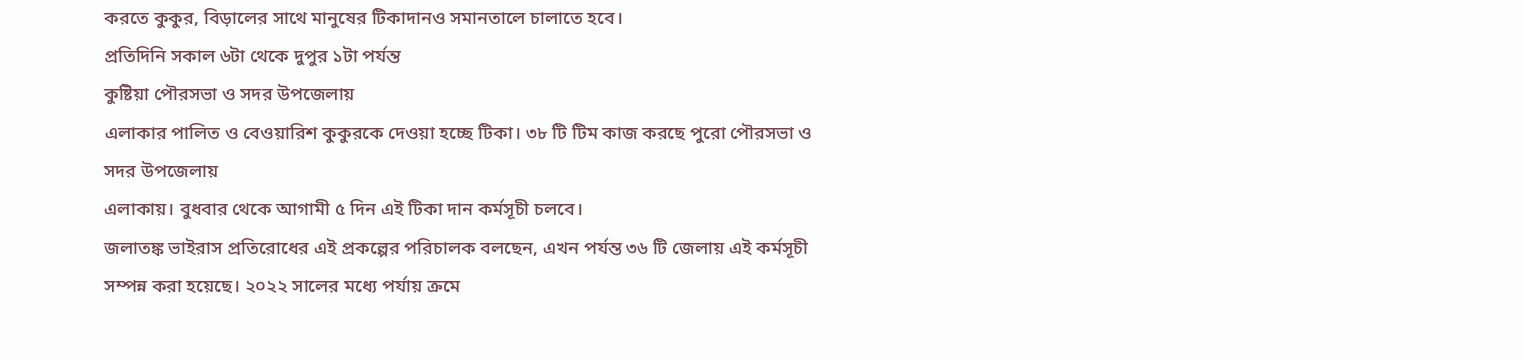করতে কুকুর, বিড়ালের সাথে মানুষের টিকাদানও সমানতালে চালাতে হবে।
প্রতিদিনি সকাল ৬টা থেকে দুপুর ১টা পর্যন্ত
কুষ্টিয়া পৌরসভা ও সদর উপজেলায়
এলাকার পালিত ও বেওয়ারিশ কুকুরকে দেওয়া হচ্ছে টিকা। ৩৮ টি টিম কাজ করছে পুরো পৌরসভা ও সদর উপজেলায়
এলাকায়। বুধবার থেকে আগামী ৫ দিন এই টিকা দান কর্মসূচী চলবে।
জলাতঙ্ক ভাইরাস প্রতিরোধের এই প্রকল্পের পরিচালক বলছেন, এখন পর্যন্ত ৩৬ টি জেলায় এই কর্মসূচী সম্পন্ন করা হয়েছে। ২০২২ সালের মধ্যে পর্যায় ক্রমে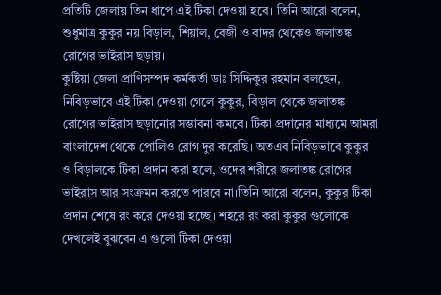প্রতিটি জেলায় তিন ধাপে এই টিকা দেওয়া হবে। তিনি আরো বলেন, শুধুমাত্র কুকুর নয় বিড়াল, শিয়াল, বেজী ও বাদর থেকেও জলাতঙ্ক রোগের ভাইরাস ছড়ায়।
কুষ্টিয়া জেলা প্রাণিসম্পদ কর্মকর্তা ডাঃ সিদ্দিকুর রহমান বলছেন, নিবিড়ভাবে এই টিকা দেওয়া গেলে কুকুর, বিড়াল থেকে জলাতঙ্ক রোগের ভাইরাস ছড়ানোর সম্ভাবনা কমবে। টিকা প্রদানের মাধ্যমে আমরা বাংলাদেশ থেকে পোলিও রোগ দুর করেছি। অতএব নিবিড়ভাবে কুকুর ও বিড়ালকে টিকা প্রদান করা হলে, ওদের শরীরে জলাতঙ্ক রোগের ভাইরাস আর সংক্রমন করতে পারবে না।তিনি আরো বলেন, কুকুর টিকা প্রদান শেষে রং করে দেওয়া হচ্ছে। শহরে রং করা কুকুর গুলোকে দেখলেই বুঝবেন এ গুলো টিকা দেওয়া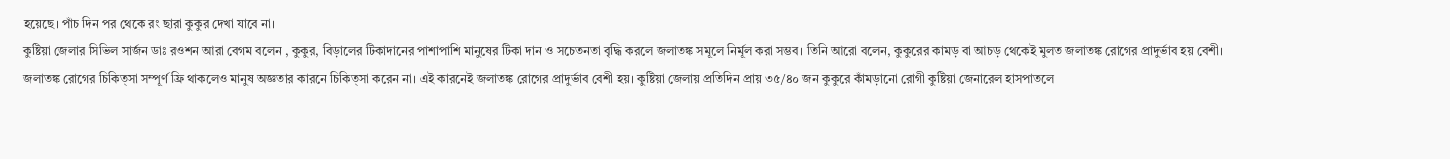হয়েছে। পাঁচ দিন পর থেকে রং ছারা কুকুর দেখা যাবে না।
কুষ্টিয়া জেলার সিভিল সার্জন ডাঃ রওশন আরা বেগম বলেন , কুকুর, বিড়ালের টিকাদানের পাশাপাশি মানুষের টিকা দান ও সচেতনতা বৃদ্ধি করলে জলাতঙ্ক সমূলে নির্মূল করা সম্ভব। তিনি আরো বলেন, কুকুরের কামড় বা আচড় থেকেই মুলত জলাতঙ্ক রোগের প্রাদুর্ভাব হয় বেশী।
জলাতঙ্ক রোগের চিকিত্সা সম্পূর্ণ ফ্রি থাকলেও মানুষ অজ্ঞতার কারনে চিকিত্সা করেন না। এই কারনেই জলাতঙ্ক রোগের প্রাদুর্ভাব বেশী হয়। কুষ্টিয়া জেলায় প্রতিদিন প্রায় ৩৫/৪০ জন কুকুরে কাঁমড়ানো রোগী কুষ্টিয়া জেনারেল হাসপাতলে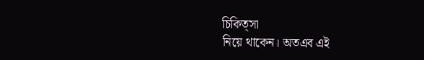চিকিত্সা
নিয়ে থাকেন। অতএব এই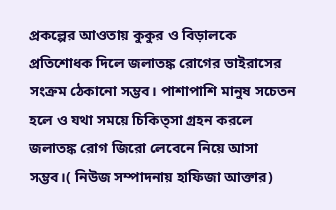প্রকল্পের আওতায় কুকুর ও বিড়ালকে প্রতিশোধক দিলে জলাতঙ্ক রোগের ভাইরাসের সংক্রম ঠেকানো সম্ভব। পাশাপাশি মানুষ সচেতন হলে ও যথা সময়ে চিকিত্সা গ্রহন করলে জলাতঙ্ক রোগ জিরো লেবেনে নিয়ে আসা সম্ভব।( নিউজ সম্পাদনায় হাফিজা আক্তার)